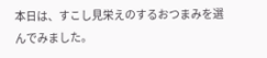本日は、すこし見栄えのするおつまみを選んでみました。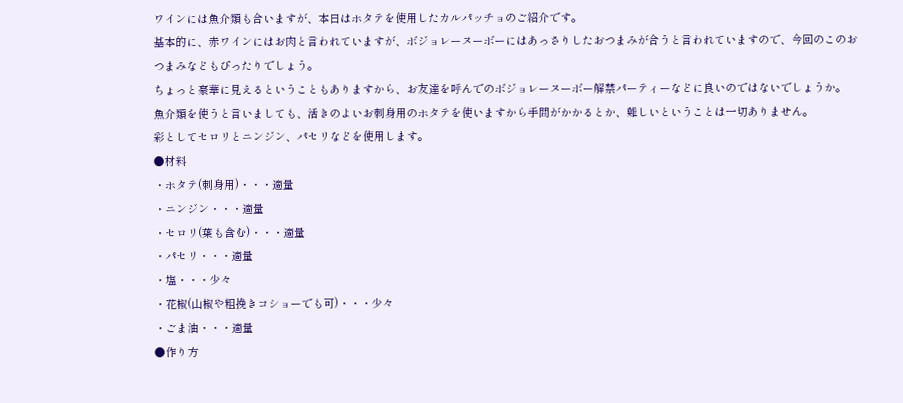ワインには魚介類も合いますが、本日はホタテを使用したカルパッチョのご紹介です。
基本的に、赤ワインにはお肉と言われていますが、ボジョレーヌーボーにはあっさりしたおつまみが合うと言われていますので、今回のこのおつまみなどもぴったりでしょう。
ちょっと豪華に見えるということもありますから、お友達を呼んでのボジョレーヌーボー解禁パーティーなどに良いのではないでしょうか。
魚介類を使うと言いましても、活きのよいお刺身用のホタテを使いますから手間がかかるとか、難しいということは一切ありません。
彩としてセロリとニンジン、パセリなどを使用します。
●材料
・ホタテ(刺身用)・・・適量
・ニンジン・・・適量
・セロリ(葉も含む)・・・適量
・パセリ・・・適量
・塩・・・少々
・花椒(山椒や粗挽きコショーでも可)・・・少々
・ごま油・・・適量
●作り方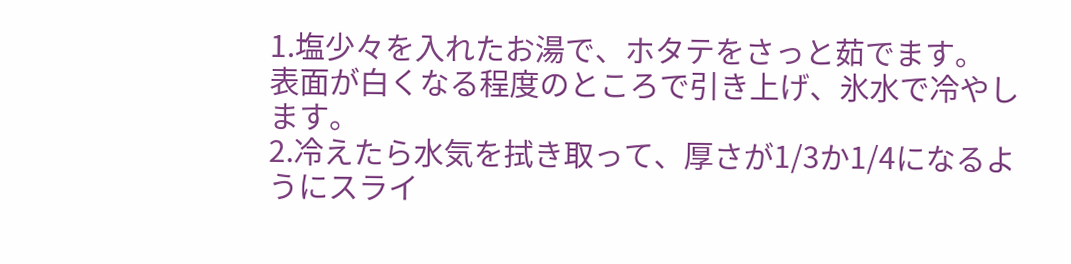1.塩少々を入れたお湯で、ホタテをさっと茹でます。
表面が白くなる程度のところで引き上げ、氷水で冷やします。
2.冷えたら水気を拭き取って、厚さが1/3か1/4になるようにスライ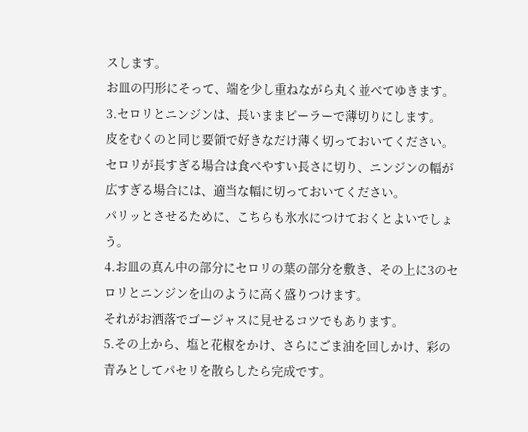スします。
お皿の円形にそって、端を少し重ねながら丸く並べてゆきます。
3.セロリとニンジンは、長いままピーラーで薄切りにします。
皮をむくのと同じ要領で好きなだけ薄く切っておいてください。
セロリが長すぎる場合は食べやすい長さに切り、ニンジンの幅が広すぎる場合には、適当な幅に切っておいてください。
パリッとさせるために、こちらも氷水につけておくとよいでしょう。
4.お皿の真ん中の部分にセロリの葉の部分を敷き、その上に3のセロリとニンジンを山のように高く盛りつけます。
それがお洒落でゴージャスに見せるコツでもあります。
5.その上から、塩と花椒をかけ、さらにごま油を回しかけ、彩の青みとしてパセリを散らしたら完成です。